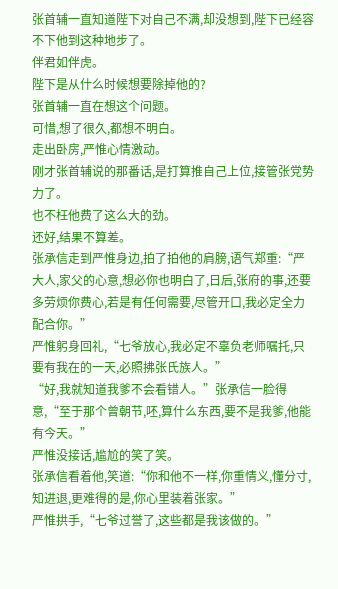张首辅一直知道陛下对自己不满,却没想到,陛下已经容不下他到这种地步了。
伴君如伴虎。
陛下是从什么时候想要除掉他的?
张首辅一直在想这个问题。
可惜,想了很久,都想不明白。
走出卧房,严惟心情激动。
刚才张首辅说的那番话,是打算推自己上位,接管张党势力了。
也不枉他费了这么大的劲。
还好,结果不算差。
张承信走到严惟身边,拍了拍他的肩膀,语气郑重:“严大人,家父的心意,想必你也明白了,日后,张府的事,还要多劳烦你费心,若是有任何需要,尽管开口,我必定全力配合你。”
严惟躬身回礼,“七爷放心,我必定不辜负老师嘱托,只要有我在的一天,必照拂张氏族人。”
“好,我就知道我爹不会看错人。”张承信一脸得意,“至于那个曾朝节,呸,算什么东西,要不是我爹,他能有今天。”
严惟没接话,尴尬的笑了笑。
张承信看着他,笑道:“你和他不一样,你重情义,懂分寸,知进退,更难得的是,你心里装着张家。”
严惟拱手,“七爷过誉了,这些都是我该做的。”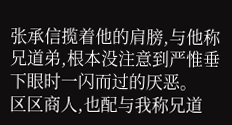张承信揽着他的肩膀,与他称兄道弟,根本没注意到严惟垂下眼时一闪而过的厌恶。
区区商人,也配与我称兄道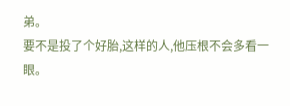弟。
要不是投了个好胎,这样的人,他压根不会多看一眼。